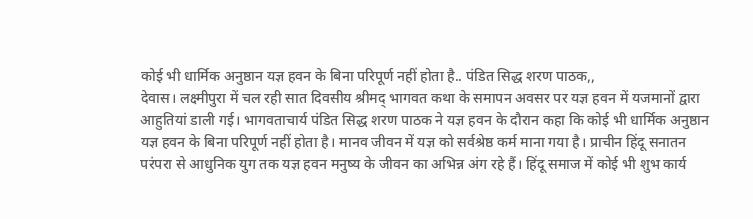कोई भी धार्मिक अनुष्ठान यज्ञ हवन के बिना परिपूर्ण नहीं होता है.. पंडित सिद्ध शरण पाठक,,
देवास। लक्ष्मीपुरा में चल रही सात दिवसीय श्रीमद् भागवत कथा के समापन अवसर पर यज्ञ हवन में यजमानों द्वारा आहुतियां डाली गई। भागवताचार्य पंडित सिद्ध शरण पाठक ने यज्ञ हवन के दौरान कहा कि कोई भी धार्मिक अनुष्ठान यज्ञ हवन के बिना परिपूर्ण नहीं होता है। मानव जीवन में यज्ञ को सर्वश्रेष्ठ कर्म माना गया है। प्राचीन हिंदू सनातन परंपरा से आधुनिक युग तक यज्ञ हवन मनुष्य के जीवन का अभिन्न अंग रहे हैं। हिंदू समाज में कोई भी शुभ कार्य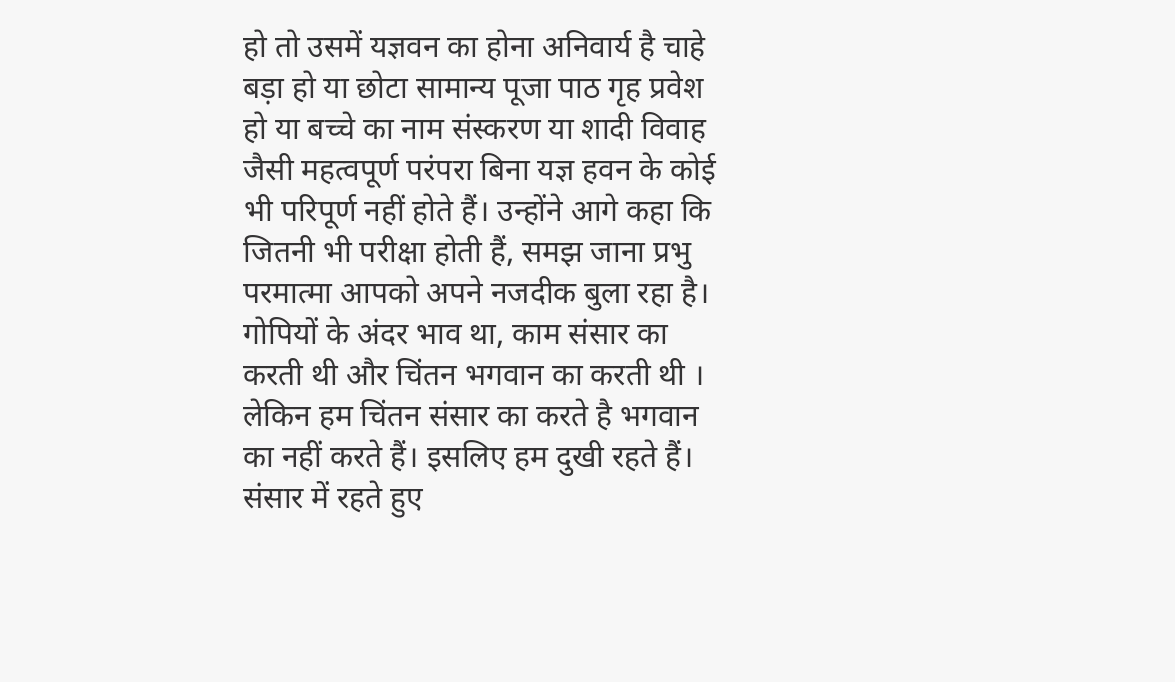हो तो उसमें यज्ञवन का होना अनिवार्य है चाहे बड़ा हो या छोटा सामान्य पूजा पाठ गृह प्रवेश हो या बच्चे का नाम संस्करण या शादी विवाह जैसी महत्वपूर्ण परंपरा बिना यज्ञ हवन के कोई भी परिपूर्ण नहीं होते हैं। उन्होंने आगे कहा कि जितनी भी परीक्षा होती हैं, समझ जाना प्रभु परमात्मा आपको अपने नजदीक बुला रहा है। गोपियों के अंदर भाव था, काम संसार का करती थी और चिंतन भगवान का करती थी । लेकिन हम चिंतन संसार का करते है भगवान का नहीं करते हैं। इसलिए हम दुखी रहते हैं। संसार में रहते हुए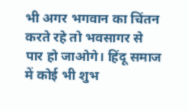भी अगर भगवान का चिंतन करते रहे तो भवसागर से पार हो जाओगे। हिंदू समाज में कोई भी शुभ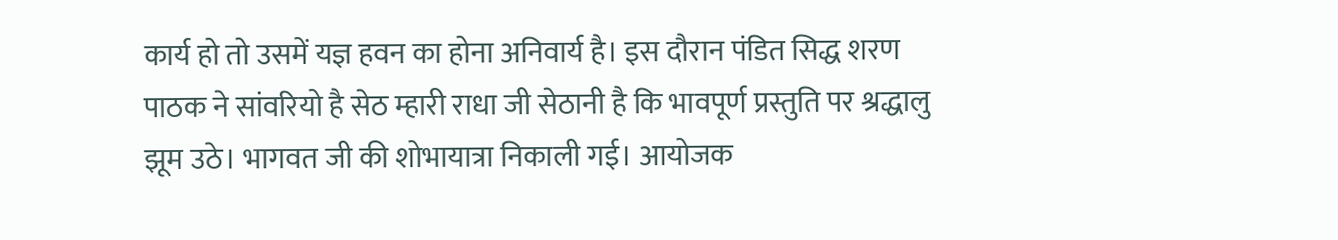कार्य हो तो उसमें यज्ञ हवन का होना अनिवार्य है। इस दौरान पंडित सिद्ध शरण पाठक ने सांवरियो है सेठ म्हारी राधा जी सेठानी है कि भावपूर्ण प्रस्तुति पर श्रद्धालु झूम उठे। भागवत जी की शोभायात्रा निकाली गई। आयोजक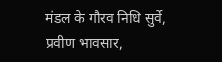मंडल के गौरव निधि सुर्वे, प्रवीण भावसार,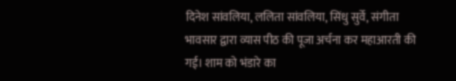दिनेश सांवलिया, ललिता सांवलिया, सिंधु सुर्वे, संगीता भावसार द्वारा व्यास पीठ की पूजा अर्चना कर महाआरती की गई। शाम को भंडारे का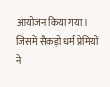आयोजन किया गया। जिसमें सैकड़ो धर्म प्रेमियों ने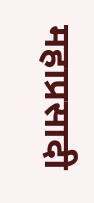महाप्रसादी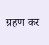ग्रहण कर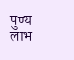पुण्य लाभ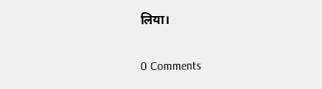लिया।

0 Comments